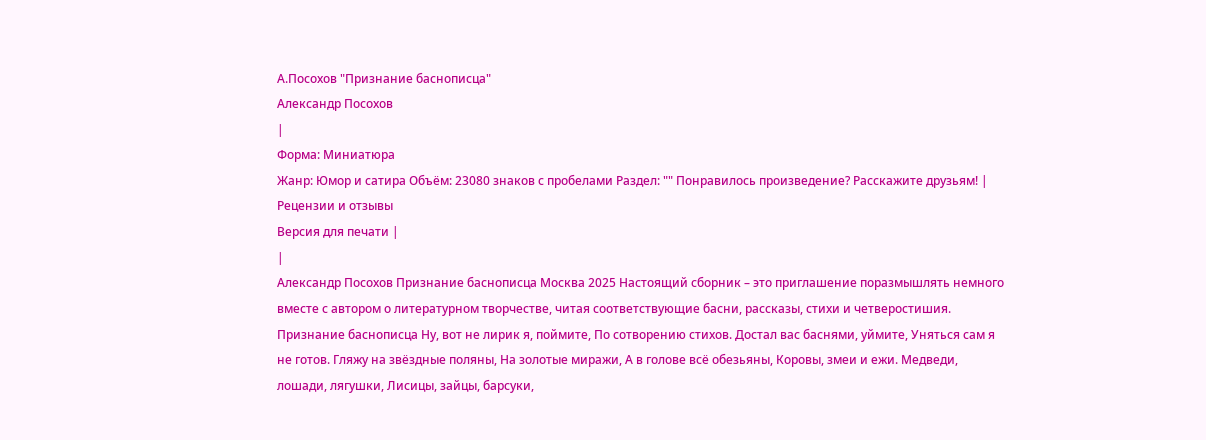А.Посохов "Признание баснописца"
Александр Посохов
|
Форма: Миниатюра
Жанр: Юмор и сатира Объём: 23080 знаков с пробелами Раздел: "" Понравилось произведение? Расскажите друзьям! |
Рецензии и отзывы
Версия для печати |
|
Александр Посохов Признание баснописца Москва 2025 Настоящий сборник – это приглашение поразмышлять немного вместе с автором о литературном творчестве, читая соответствующие басни, рассказы, стихи и четверостишия. Признание баснописца Ну, вот не лирик я, поймите, По сотворению стихов. Достал вас баснями, уймите, Уняться сам я не готов. Гляжу на звёздные поляны, На золотые миражи, А в голове всё обезьяны, Коровы, змеи и ежи. Медведи, лошади, лягушки, Лисицы, зайцы, барсуки,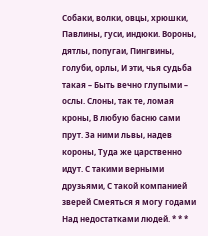Собаки, волки, овцы, хрюшки, Павлины, гуси, индюки. Вороны, дятлы, попугаи, Пингвины, голуби, орлы, И эти, чья судьба такая – Быть вечно глупыми – ослы. Слоны, так те, ломая кроны, В любую басню сами прут. За ними львы, надев короны, Туда же царственно идут. С такими верными друзьями, С такой компанией зверей Смеяться я могу годами Над недостатками людей. * * *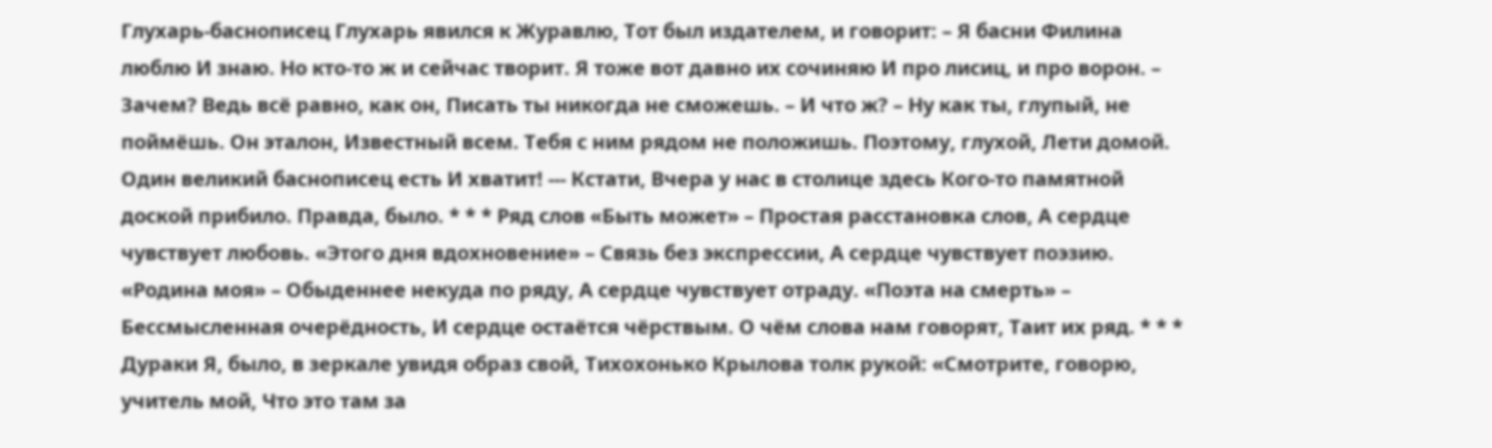Глухарь-баснописец Глухарь явился к Журавлю, Тот был издателем, и говорит: – Я басни Филина люблю И знаю. Но кто-то ж и сейчас творит. Я тоже вот давно их сочиняю И про лисиц, и про ворон. – Зачем? Ведь всё равно, как он, Писать ты никогда не сможешь. – И что ж? – Ну как ты, глупый, не поймёшь. Он эталон, Известный всем. Тебя с ним рядом не положишь. Поэтому, глухой, Лети домой. Один великий баснописец есть И хватит! --- Кстати, Вчера у нас в столице здесь Кого-то памятной доской прибило. Правда, было. * * * Ряд слов «Быть может» – Простая расстановка слов, А сердце чувствует любовь. «Этого дня вдохновение» – Связь без экспрессии, А сердце чувствует поэзию. «Родина моя» – Обыденнее некуда по ряду, А сердце чувствует отраду. «Поэта на смерть» – Бессмысленная очерёдность, И сердце остаётся чёрствым. О чём слова нам говорят, Таит их ряд. * * * Дураки Я, было, в зеркале увидя образ свой, Тихохонько Крылова толк рукой: «Смотрите, говорю, учитель мой, Что это там за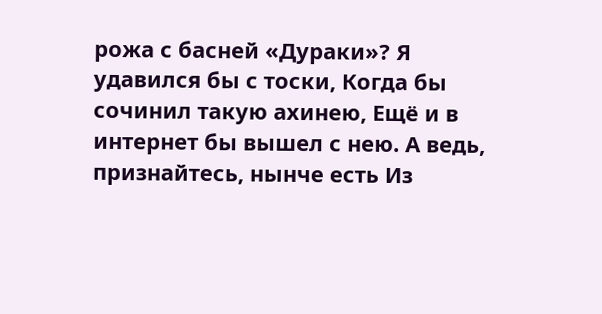рожа с басней «Дураки»? Я удавился бы с тоски, Когда бы сочинил такую ахинею, Ещё и в интернет бы вышел с нею. А ведь, признайтесь, нынче есть Из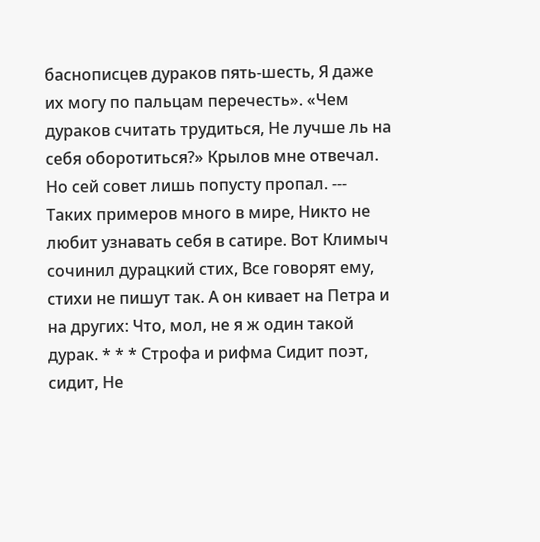баснописцев дураков пять-шесть, Я даже их могу по пальцам перечесть». «Чем дураков считать трудиться, Не лучше ль на себя оборотиться?» Крылов мне отвечал. Но сей совет лишь попусту пропал. --- Таких примеров много в мире, Никто не любит узнавать себя в сатире. Вот Климыч сочинил дурацкий стих, Все говорят ему, стихи не пишут так. А он кивает на Петра и на других: Что, мол, не я ж один такой дурак. * * * Строфа и рифма Сидит поэт, сидит, Не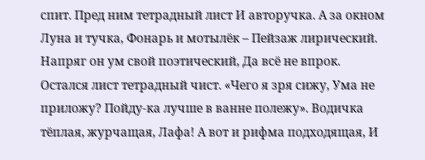спит. Пред ним тетрадный лист И авторучка. А за окном Луна и тучка, Фонарь и мотылёк – Пейзаж лирический. Напряг он ум свой поэтический, Да всё не впрок. Остался лист тетрадный чист. «Чего я зря сижу, Ума не приложу? Пойду-ка лучше в ванне полежу». Водичка тёплая, журчащая, Лафа! А вот и рифма подходящая, И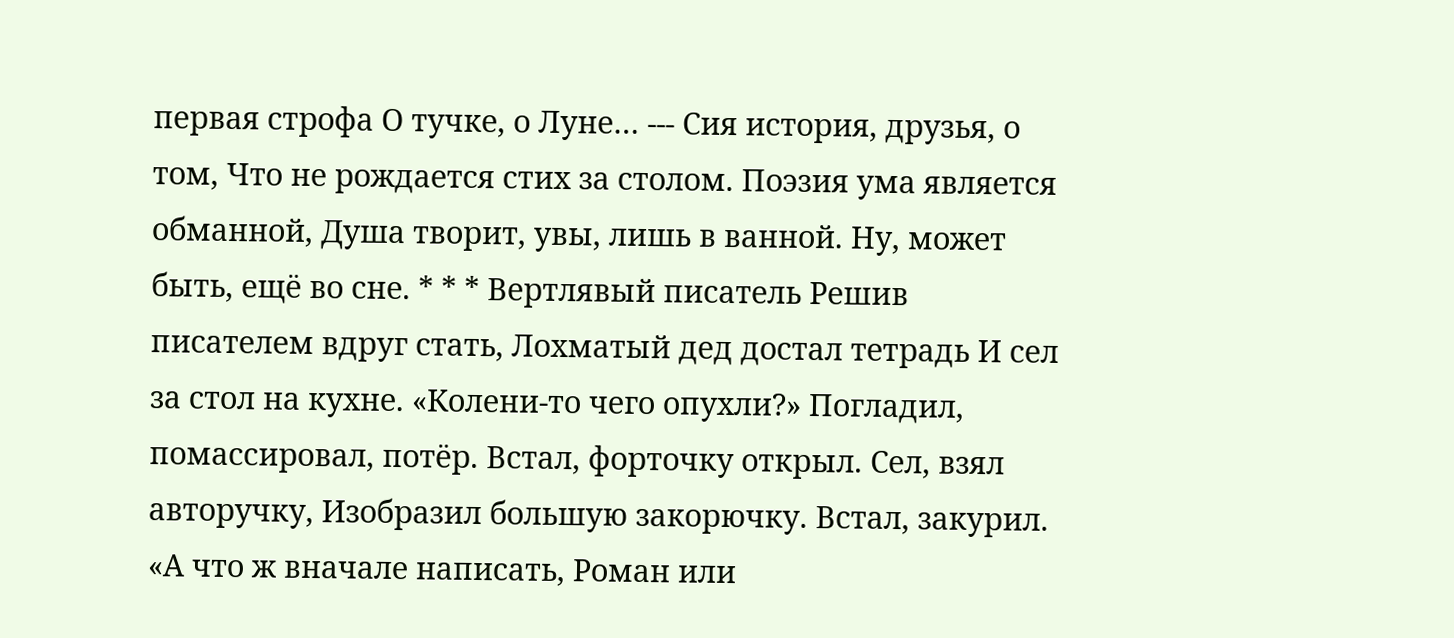первая строфа О тучке, о Луне… --- Сия история, друзья, о том, Что не рождается стих за столом. Поэзия ума является обманной, Душа творит, увы, лишь в ванной. Ну, может быть, ещё во сне. * * * Вертлявый писатель Решив писателем вдруг стать, Лохматый дед достал тетрадь И сел за стол на кухне. «Колени-то чего опухли?» Погладил, помассировал, потёр. Встал, форточку открыл. Сел, взял авторучку, Изобразил большую закорючку. Встал, закурил. «А что ж вначале написать, Роман или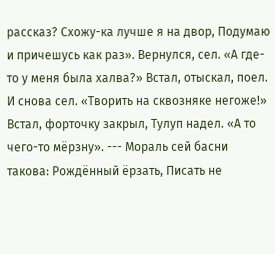рассказ? Схожу-ка лучше я на двор, Подумаю и причешусь как раз». Вернулся, сел. «А где-то у меня была халва?» Встал, отыскал, поел. И снова сел. «Творить на сквозняке негоже!» Встал, форточку закрыл, Тулуп надел. «А то чего-то мёрзну». --- Мораль сей басни такова: Рождённый ёрзать, Писать не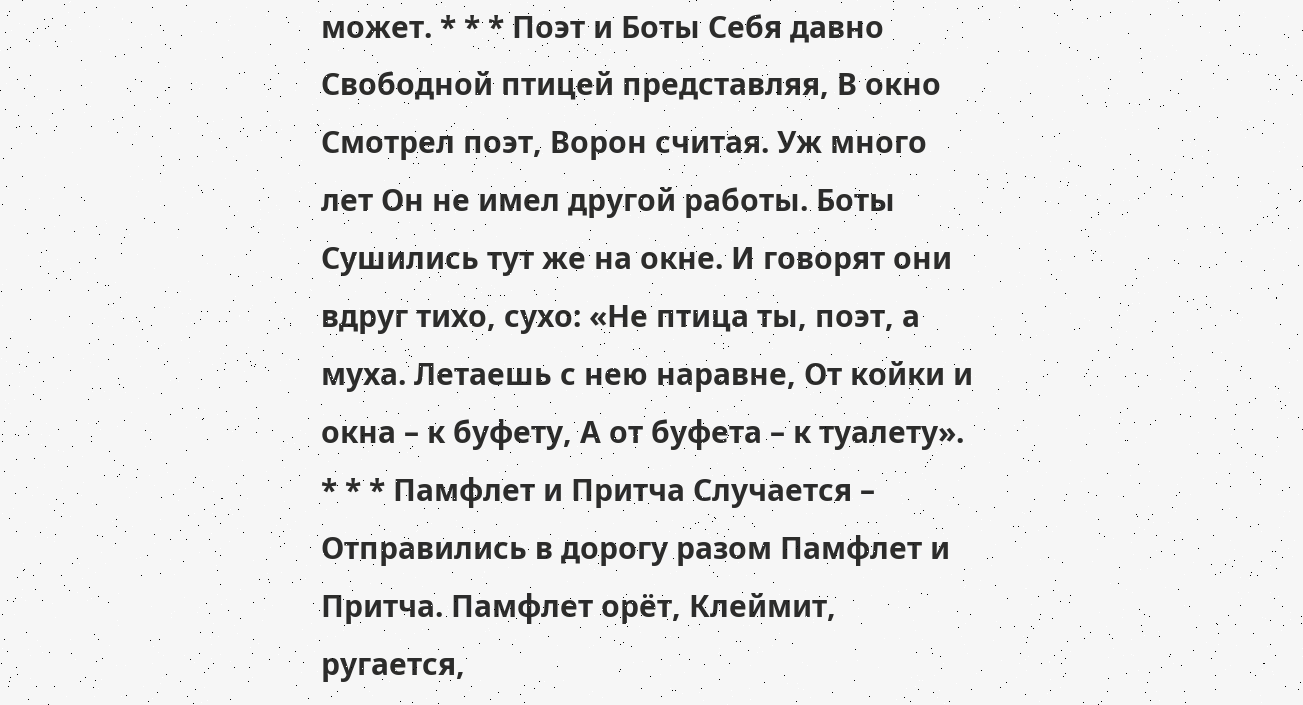может. * * * Поэт и Боты Себя давно Свободной птицей представляя, В окно Смотрел поэт, Ворон считая. Уж много лет Он не имел другой работы. Боты Сушились тут же на окне. И говорят они вдруг тихо, сухо: «Не птица ты, поэт, а муха. Летаешь с нею наравне, От койки и окна – к буфету, А от буфета – к туалету». * * * Памфлет и Притча Случается – Отправились в дорогу разом Памфлет и Притча. Памфлет орёт, Клеймит, ругается,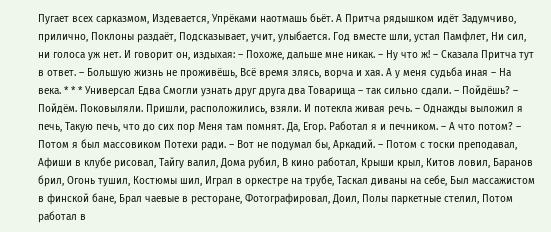Пугает всех сарказмом, Издевается, Упрёками наотмашь бьёт. А Притча рядышком идёт Задумчиво, прилично, Поклоны раздаёт, Подсказывает, учит, улыбается. Год вместе шли, устал Памфлет, Ни сил, ни голоса уж нет. И говорит он, издыхая: – Похоже, дальше мне никак. – Ну что ж! – Сказала Притча тут в ответ. – Большую жизнь не проживёшь, Всё время злясь, ворча и хая. А у меня судьба иная – На века. * * * Универсал Едва Смогли узнать друг друга два Товарища – так сильно сдали. – Пойдёшь? – Пойдём. Поковыляли. Пришли, расположились, взяли. И потекла живая речь. – Однажды выложил я печь, Такую печь, что до сих пор Меня там помнят. Да, Егор. Работал я и печником. – А что потом? – Потом я был массовиком Потехи ради. – Вот не подумал бы, Аркадий. – Потом с тоски преподавал, Афиши в клубе рисовал, Тайгу валил, Дома рубил, В кино работал, Крыши крыл, Китов ловил, Баранов брил, Огонь тушил, Костюмы шил, Играл в оркестре на трубе, Таскал диваны на себе, Был массажистом в финской бане, Брал чаевые в ресторане, Фотографировал, Доил, Полы паркетные стелил, Потом работал в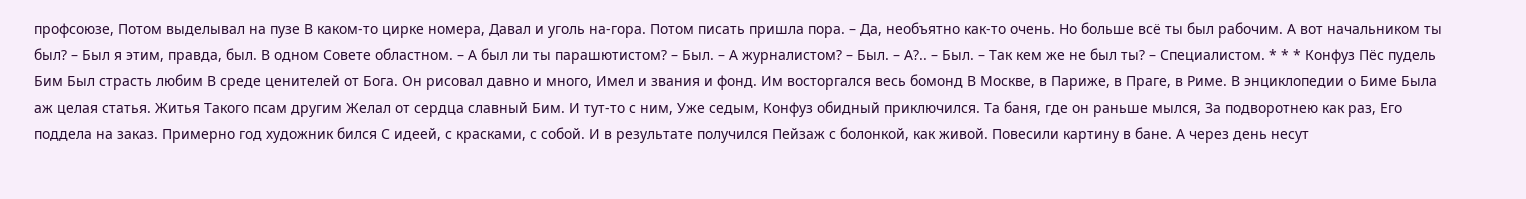профсоюзе, Потом выделывал на пузе В каком-то цирке номера, Давал и уголь на-гора. Потом писать пришла пора. – Да, необъятно как-то очень. Но больше всё ты был рабочим. А вот начальником ты был? – Был я этим, правда, был. В одном Совете областном. – А был ли ты парашютистом? – Был. – А журналистом? – Был. – А?.. – Был. – Так кем же не был ты? – Специалистом. * * * Конфуз Пёс пудель Бим Был страсть любим В среде ценителей от Бога. Он рисовал давно и много, Имел и звания и фонд. Им восторгался весь бомонд В Москве, в Париже, в Праге, в Риме. В энциклопедии о Биме Была аж целая статья. Житья Такого псам другим Желал от сердца славный Бим. И тут-то с ним, Уже седым, Конфуз обидный приключился. Та баня, где он раньше мылся, За подворотнею как раз, Его поддела на заказ. Примерно год художник бился С идеей, с красками, с собой. И в результате получился Пейзаж с болонкой, как живой. Повесили картину в бане. А через день несут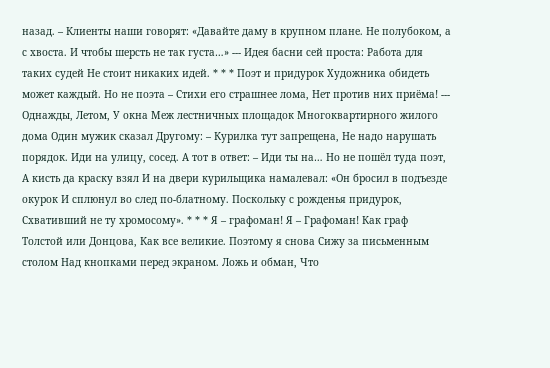назад. – Клиенты наши говорят: «Давайте даму в крупном плане. Не полубоком, а с хвоста. И чтобы шерсть не так густа…» --- Идея басни сей проста: Работа для таких судей Не стоит никаких идей. * * * Поэт и придурок Художника обидеть может каждый. Но не поэта – Стихи его страшнее лома, Нет против них приёма! --- Однажды, Летом, У окна Меж лестничных площадок Многоквартирного жилого дома Один мужик сказал Другому: – Курилка тут запрещена, Не надо нарушать порядок. Иди на улицу, сосед. А тот в ответ: – Иди ты на… Но не пошёл туда поэт, А кисть да краску взял И на двери курильщика намалевал: «Он бросил в подъезде окурок И сплюнул во след по-блатному. Поскольку с рожденья придурок, Схвативший не ту хромосому». * * * Я – графоман! Я – Графоман! Как граф Толстой или Донцова, Как все великие. Поэтому я снова Сижу за письменным столом Над кнопками перед экраном. Ложь и обман, Что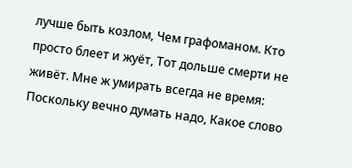лучше быть козлом, Чем графоманом. Кто просто блеет и жуёт, Тот дольше смерти не живёт. Мне ж умирать всегда не время: Поскольку вечно думать надо, Какое слово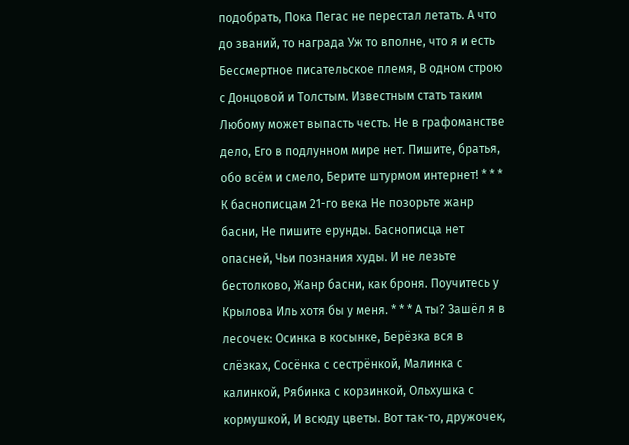подобрать, Пока Пегас не перестал летать. А что до званий, то награда Уж то вполне, что я и есть Бессмертное писательское племя, В одном строю с Донцовой и Толстым. Известным стать таким Любому может выпасть честь. Не в графоманстве дело, Его в подлунном мире нет. Пишите, братья, обо всём и смело, Берите штурмом интернет! * * * К баснописцам 21-го века Не позорьте жанр басни, Не пишите ерунды. Баснописца нет опасней, Чьи познания худы. И не лезьте бестолково, Жанр басни, как броня. Поучитесь у Крылова Иль хотя бы у меня. * * * А ты? Зашёл я в лесочек: Осинка в косынке, Берёзка вся в слёзках, Сосёнка с сестрёнкой, Малинка с калинкой, Рябинка с корзинкой, Ольхушка с кормушкой, И всюду цветы. Вот так-то, дружочек,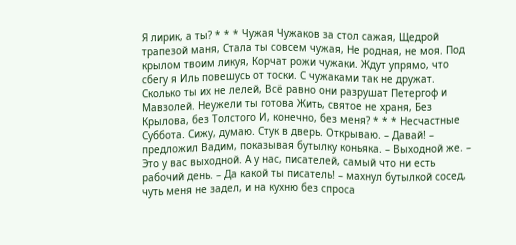Я лирик, а ты? * * * Чужая Чужаков за стол сажая, Щедрой трапезой маня, Стала ты совсем чужая, Не родная, не моя. Под крылом твоим ликуя, Корчат рожи чужаки. Ждут упрямо, что сбегу я Иль повешусь от тоски. С чужаками так не дружат. Сколько ты их не лелей, Всё равно они разрушат Петергоф и Мавзолей. Неужели ты готова Жить, святое не храня, Без Крылова, без Толстого И, конечно, без меня? * * * Несчастные Суббота. Сижу, думаю. Стук в дверь. Открываю. – Давай! – предложил Вадим, показывая бутылку коньяка. – Выходной же. – Это у вас выходной. А у нас, писателей, самый что ни есть рабочий день. – Да какой ты писатель! – махнул бутылкой сосед, чуть меня не задел, и на кухню без спроса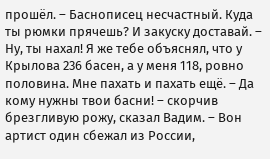прошёл. – Баснописец несчастный. Куда ты рюмки прячешь? И закуску доставай. – Ну, ты нахал! Я же тебе объяснял, что у Крылова 236 басен, а у меня 118, ровно половина. Мне пахать и пахать ещё. – Да кому нужны твои басни! – скорчив брезгливую рожу, сказал Вадим. – Вон артист один сбежал из России,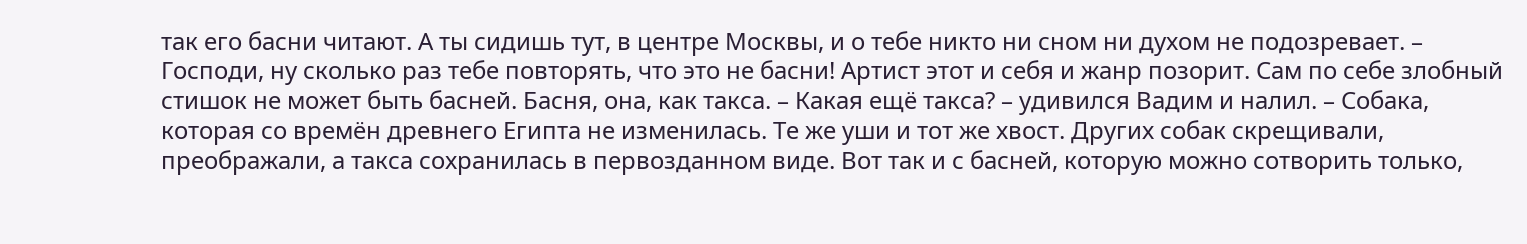так его басни читают. А ты сидишь тут, в центре Москвы, и о тебе никто ни сном ни духом не подозревает. – Господи, ну сколько раз тебе повторять, что это не басни! Артист этот и себя и жанр позорит. Сам по себе злобный стишок не может быть басней. Басня, она, как такса. – Какая ещё такса? – удивился Вадим и налил. – Собака, которая со времён древнего Египта не изменилась. Те же уши и тот же хвост. Других собак скрещивали, преображали, а такса сохранилась в первозданном виде. Вот так и с басней, которую можно сотворить только,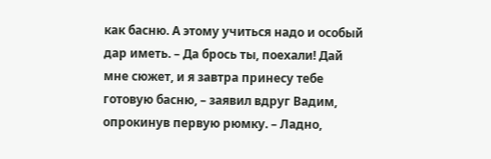как басню. А этому учиться надо и особый дар иметь. – Да брось ты, поехали! Дай мне сюжет, и я завтра принесу тебе готовую басню, – заявил вдруг Вадим, опрокинув первую рюмку. – Ладно,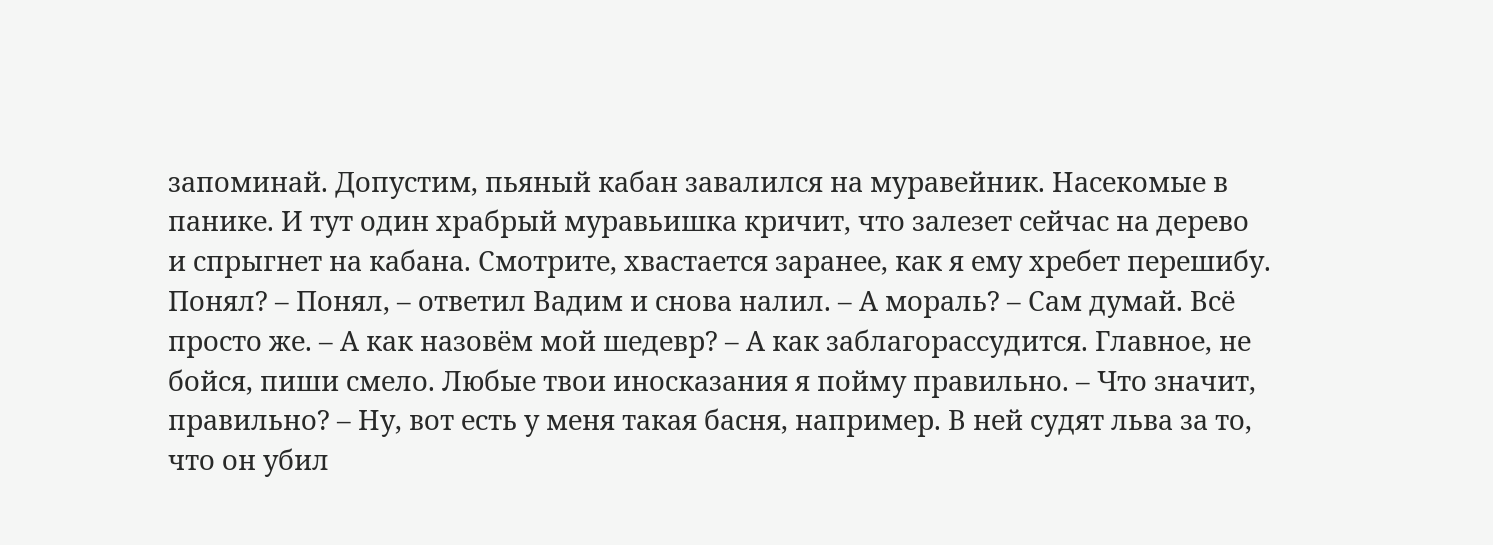запоминай. Допустим, пьяный кабан завалился на муравейник. Насекомые в панике. И тут один храбрый муравьишка кричит, что залезет сейчас на дерево и спрыгнет на кабана. Смотрите, хвастается заранее, как я ему хребет перешибу. Понял? – Понял, – ответил Вадим и снова налил. – А мораль? – Сам думай. Всё просто же. – А как назовём мой шедевр? – А как заблагорассудится. Главное, не бойся, пиши смело. Любые твои иносказания я пойму правильно. – Что значит, правильно? – Ну, вот есть у меня такая басня, например. В ней судят льва за то, что он убил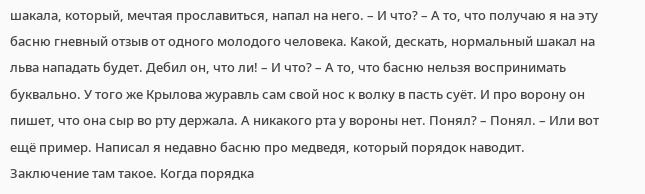шакала, который, мечтая прославиться, напал на него. – И что? – А то, что получаю я на эту басню гневный отзыв от одного молодого человека. Какой, дескать, нормальный шакал на льва нападать будет. Дебил он, что ли! – И что? – А то, что басню нельзя воспринимать буквально. У того же Крылова журавль сам свой нос к волку в пасть суёт. И про ворону он пишет, что она сыр во рту держала. А никакого рта у вороны нет. Понял? – Понял. – Или вот ещё пример. Написал я недавно басню про медведя, который порядок наводит. Заключение там такое. Когда порядка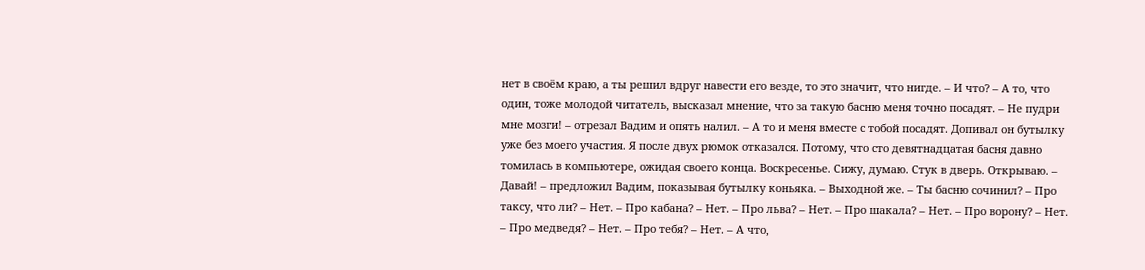нет в своём краю, а ты решил вдруг навести его везде, то это значит, что нигде. – И что? – А то, что один, тоже молодой читатель, высказал мнение, что за такую басню меня точно посадят. – Не пудри мне мозги! – отрезал Вадим и опять налил. – А то и меня вместе с тобой посадят. Допивал он бутылку уже без моего участия. Я после двух рюмок отказался. Потому, что сто девятнадцатая басня давно томилась в компьютере, ожидая своего конца. Воскресенье. Сижу, думаю. Стук в дверь. Открываю. – Давай! – предложил Вадим, показывая бутылку коньяка. – Выходной же. – Ты басню сочинил? – Про таксу, что ли? – Нет. – Про кабана? – Нет. – Про льва? – Нет. – Про шакала? – Нет. – Про ворону? – Нет. – Про медведя? – Нет. – Про тебя? – Нет. – А что,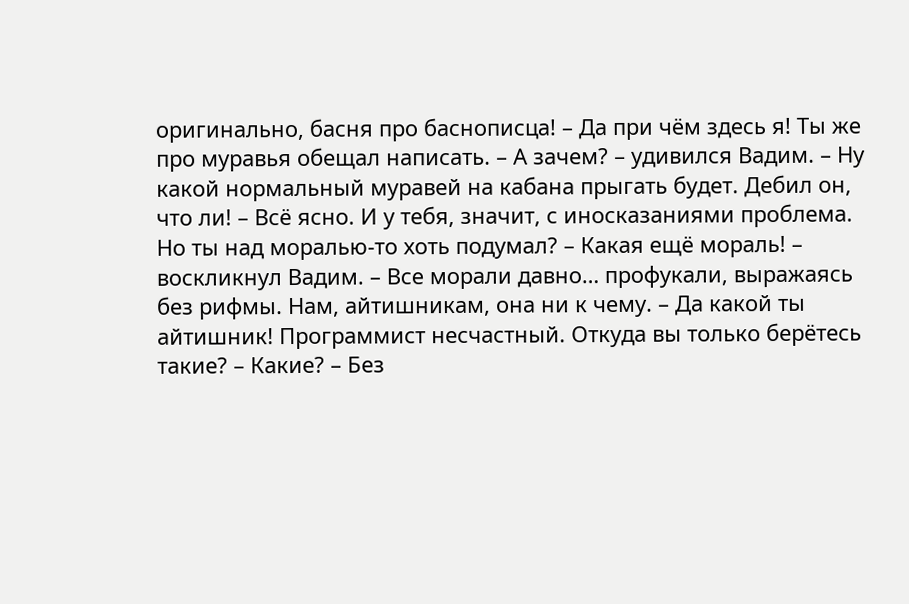оригинально, басня про баснописца! – Да при чём здесь я! Ты же про муравья обещал написать. – А зачем? – удивился Вадим. – Ну какой нормальный муравей на кабана прыгать будет. Дебил он, что ли! – Всё ясно. И у тебя, значит, с иносказаниями проблема. Но ты над моралью-то хоть подумал? – Какая ещё мораль! – воскликнул Вадим. – Все морали давно… профукали, выражаясь без рифмы. Нам, айтишникам, она ни к чему. – Да какой ты айтишник! Программист несчастный. Откуда вы только берётесь такие? – Какие? – Без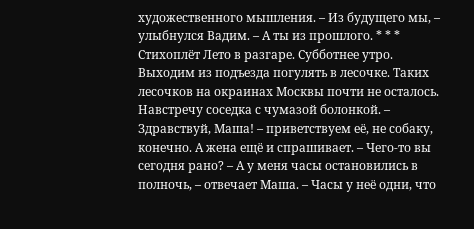художественного мышления. – Из будущего мы, – улыбнулся Вадим. – А ты из прошлого. * * * Стихоплёт Лето в разгаре. Субботнее утро. Выходим из подъезда погулять в лесочке. Таких лесочков на окраинах Москвы почти не осталось. Навстречу соседка с чумазой болонкой. – Здравствуй, Маша! – приветствуем её, не собаку, конечно. А жена ещё и спрашивает. – Чего-то вы сегодня рано? – А у меня часы остановились в полночь, – отвечает Маша. – Часы у неё одни, что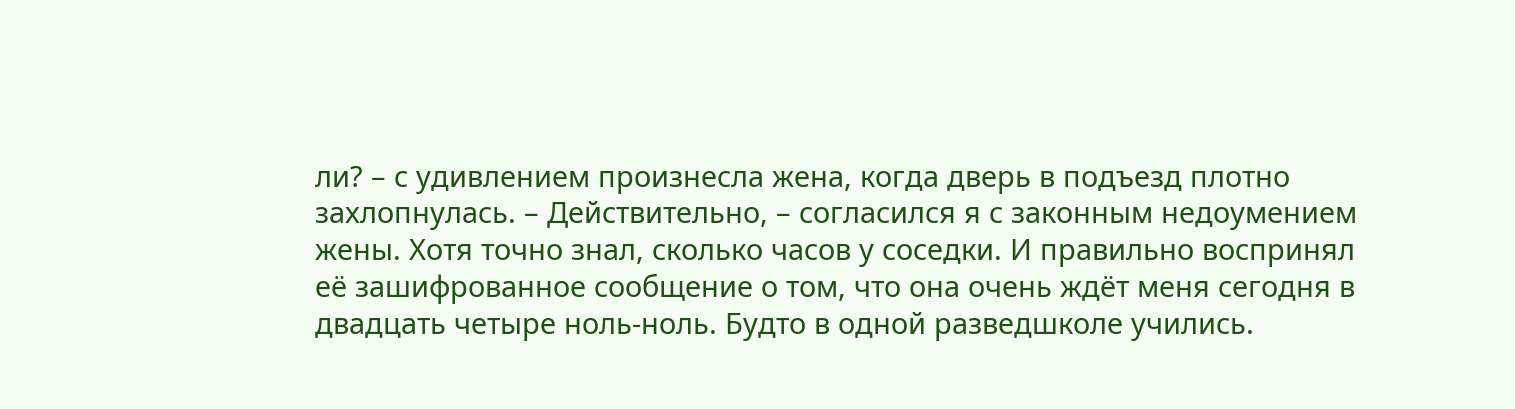ли? – с удивлением произнесла жена, когда дверь в подъезд плотно захлопнулась. – Действительно, – согласился я с законным недоумением жены. Хотя точно знал, сколько часов у соседки. И правильно воспринял её зашифрованное сообщение о том, что она очень ждёт меня сегодня в двадцать четыре ноль-ноль. Будто в одной разведшколе учились.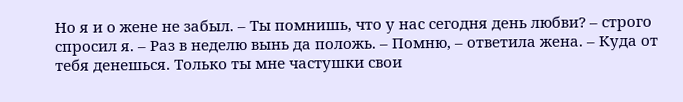Но я и о жене не забыл. – Ты помнишь, что у нас сегодня день любви? – строго спросил я. – Раз в неделю вынь да положь. – Помню, – ответила жена. – Куда от тебя денешься. Только ты мне частушки свои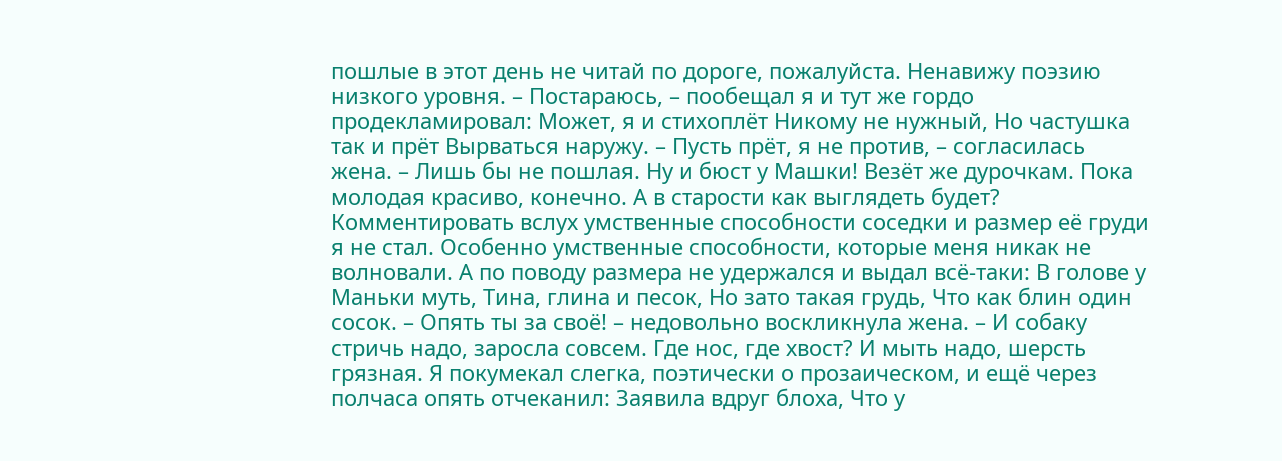пошлые в этот день не читай по дороге, пожалуйста. Ненавижу поэзию низкого уровня. – Постараюсь, – пообещал я и тут же гордо продекламировал: Может, я и стихоплёт Никому не нужный, Но частушка так и прёт Вырваться наружу. – Пусть прёт, я не против, – согласилась жена. – Лишь бы не пошлая. Ну и бюст у Машки! Везёт же дурочкам. Пока молодая красиво, конечно. А в старости как выглядеть будет? Комментировать вслух умственные способности соседки и размер её груди я не стал. Особенно умственные способности, которые меня никак не волновали. А по поводу размера не удержался и выдал всё-таки: В голове у Маньки муть, Тина, глина и песок, Но зато такая грудь, Что как блин один сосок. – Опять ты за своё! – недовольно воскликнула жена. – И собаку стричь надо, заросла совсем. Где нос, где хвост? И мыть надо, шерсть грязная. Я покумекал слегка, поэтически о прозаическом, и ещё через полчаса опять отчеканил: Заявила вдруг блоха, Что у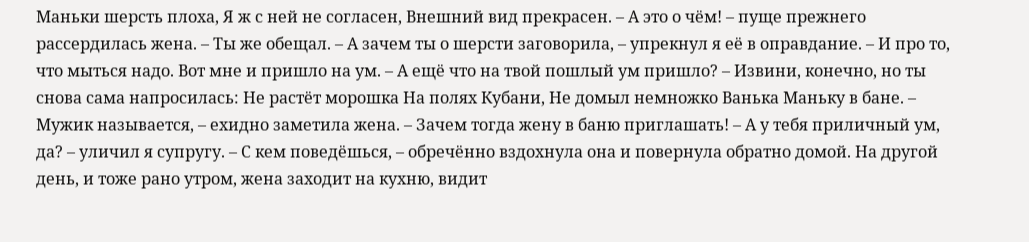Маньки шерсть плоха, Я ж с ней не согласен, Внешний вид прекрасен. – А это о чём! – пуще прежнего рассердилась жена. – Ты же обещал. – А зачем ты о шерсти заговорила, – упрекнул я её в оправдание. – И про то, что мыться надо. Вот мне и пришло на ум. – А ещё что на твой пошлый ум пришло? – Извини, конечно, но ты снова сама напросилась: Не растёт морошка На полях Кубани, Не домыл немножко Ванька Маньку в бане. – Мужик называется, – ехидно заметила жена. – Зачем тогда жену в баню приглашать! – А у тебя приличный ум, да? – уличил я супругу. – С кем поведёшься, – обречённо вздохнула она и повернула обратно домой. На другой день, и тоже рано утром, жена заходит на кухню, видит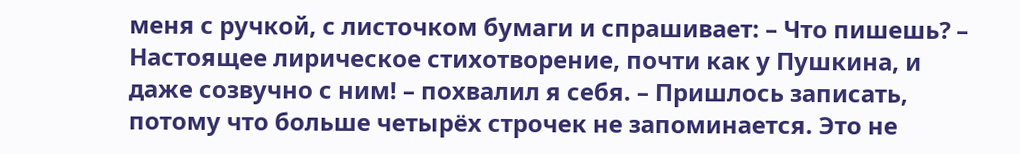меня с ручкой, с листочком бумаги и спрашивает: – Что пишешь? – Настоящее лирическое стихотворение, почти как у Пушкина, и даже созвучно с ним! – похвалил я себя. – Пришлось записать, потому что больше четырёх строчек не запоминается. Это не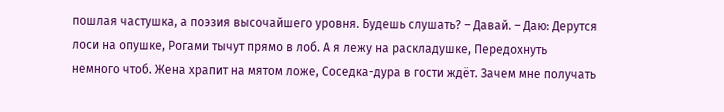пошлая частушка, а поэзия высочайшего уровня. Будешь слушать? – Давай. – Даю: Дерутся лоси на опушке, Рогами тычут прямо в лоб. А я лежу на раскладушке, Передохнуть немного чтоб. Жена храпит на мятом ложе, Соседка-дура в гости ждёт. Зачем мне получать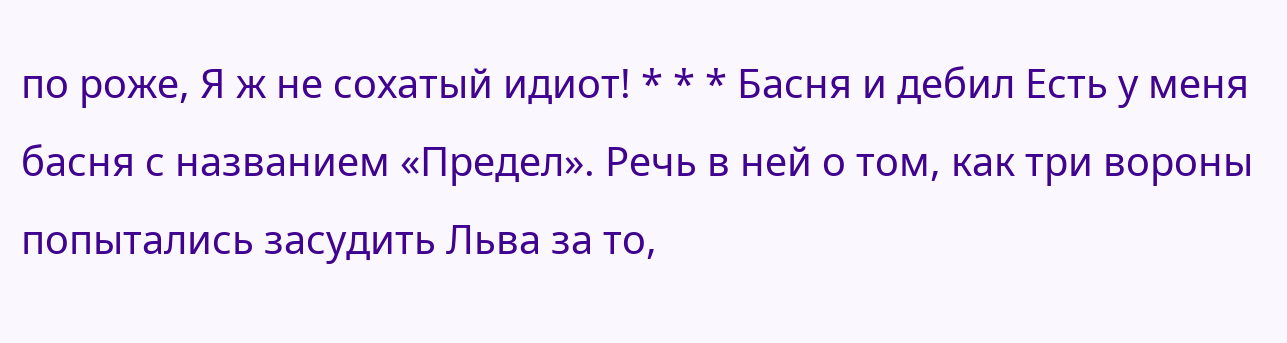по роже, Я ж не сохатый идиот! * * * Басня и дебил Есть у меня басня с названием «Предел». Речь в ней о том, как три вороны попытались засудить Льва за то,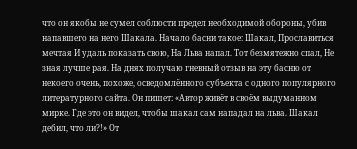что он якобы не сумел соблюсти предел необходимой обороны, убив напавшего на него Шакала. Начало басни такое: Шакал, Прославиться мечтая И удаль показать свою, На Льва напал. Тот безмятежно спал, Не зная лучше рая. На днях получаю гневный отзыв на эту басню от некоего очень, похоже, осведомлённого субъекта с одного популярного литературного сайта. Он пишет: «Автор живёт в своём выдуманном мирке. Где это он видел, чтобы шакал сам нападал на льва. Шакал дебил, что ли?!» От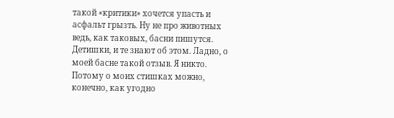такой «критики» хочется упасть и асфальт грызть. Ну не про животных ведь, как таковых, басни пишутся. Детишки, и те знают об этом. Ладно, о моей басне такой отзыв. Я никто. Потому о моих стишках можно, конечно, как угодно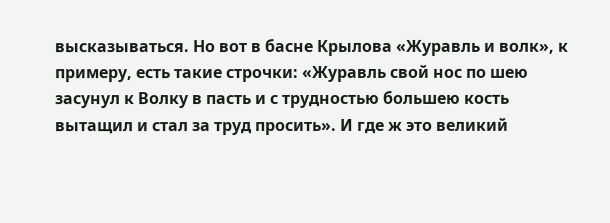высказываться. Но вот в басне Крылова «Журавль и волк», к примеру, есть такие строчки: «Журавль свой нос по шею засунул к Волку в пасть и с трудностью большею кость вытащил и стал за труд просить». И где ж это великий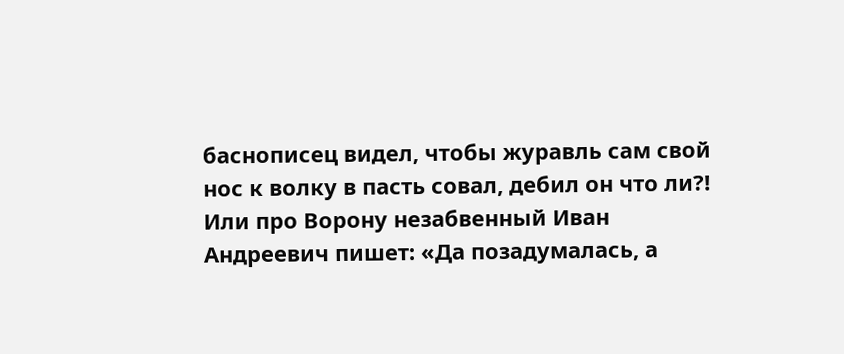баснописец видел, чтобы журавль сам свой нос к волку в пасть совал, дебил он что ли?! Или про Ворону незабвенный Иван Андреевич пишет: «Да позадумалась, а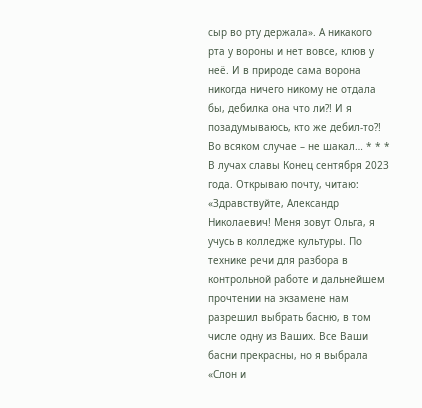сыр во рту держала». А никакого рта у вороны и нет вовсе, клюв у неё. И в природе сама ворона никогда ничего никому не отдала бы, дебилка она что ли?! И я позадумываюсь, кто же дебил-то?! Во всяком случае – не шакал… * * * В лучах славы Конец сентября 2023 года. Открываю почту, читаю: «Здравствуйте, Александр Николаевич! Меня зовут Ольга, я учусь в колледже культуры. По технике речи для разбора в контрольной работе и дальнейшем прочтении на экзамене нам разрешил выбрать басню, в том числе одну из Ваших. Все Ваши басни прекрасны, но я выбрала «Слон и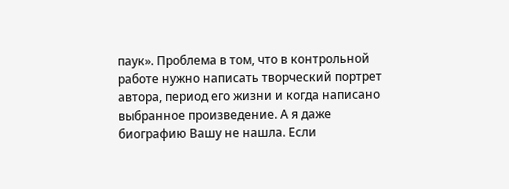паук». Проблема в том, что в контрольной работе нужно написать творческий портрет автора, период его жизни и когда написано выбранное произведение. А я даже биографию Вашу не нашла. Если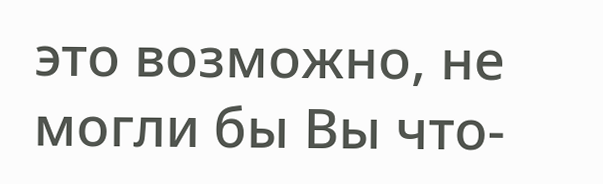это возможно, не могли бы Вы что-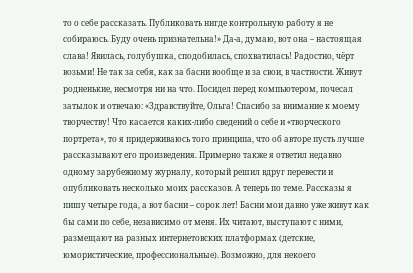то о себе рассказать. Публиковать нигде контрольную работу я не собираюсь. Буду очень признательна!» Да-а, думаю, вот она – настоящая слава! Явилась, голубушка, сподобилась, спохватилась! Радостно, чёрт возьми! Не так за себя, как за басни вообще и за свои, в частности. Живут родненькие, несмотря ни на что. Посидел перед компьютером, почесал затылок и отвечаю: «Здравствуйте, Ольга! Спасибо за внимание к моему творчеству! Что касается каких-либо сведений о себе и «творческого портрета», то я придерживаюсь того принципа, что об авторе пусть лучше рассказывают его произведения. Примерно также я ответил недавно одному зарубежному журналу, который решил вдруг перевести и опубликовать несколько моих рассказов. А теперь по теме. Рассказы я пишу четыре года, а вот басни – сорок лет! Басни мои давно уже живут как бы сами по себе, независимо от меня. Их читают, выступают с ними, размещают на разных интернетовских платформах (детские, юмористические, профессиональные). Возможно, для некоего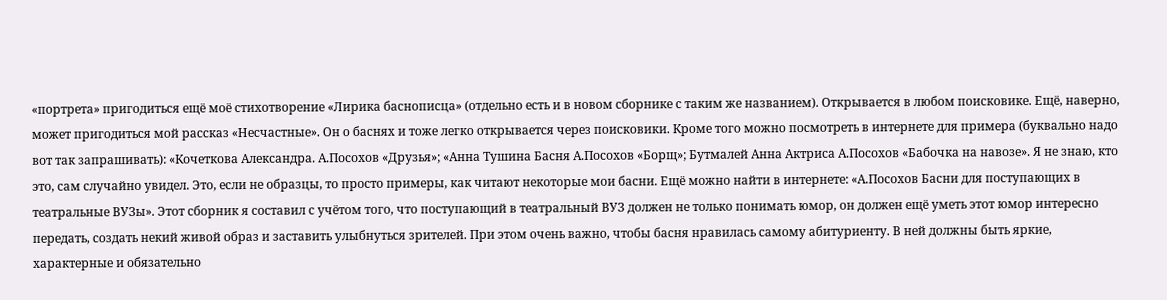«портрета» пригодиться ещё моё стихотворение «Лирика баснописца» (отдельно есть и в новом сборнике с таким же названием). Открывается в любом поисковике. Ещё, наверно, может пригодиться мой рассказ «Несчастные». Он о баснях и тоже легко открывается через поисковики. Кроме того можно посмотреть в интернете для примера (буквально надо вот так запрашивать): «Кочеткова Александра. А.Посохов «Друзья»; «Анна Тушина Басня А.Посохов «Борщ»; Бутмалей Анна Актриса А.Посохов «Бабочка на навозе». Я не знаю, кто это, сам случайно увидел. Это, если не образцы, то просто примеры, как читают некоторые мои басни. Ещё можно найти в интернете: «А.Посохов Басни для поступающих в театральные ВУЗы». Этот сборник я составил с учётом того, что поступающий в театральный ВУЗ должен не только понимать юмор, он должен ещё уметь этот юмор интересно передать, создать некий живой образ и заставить улыбнуться зрителей. При этом очень важно, чтобы басня нравилась самому абитуриенту. В ней должны быть яркие, характерные и обязательно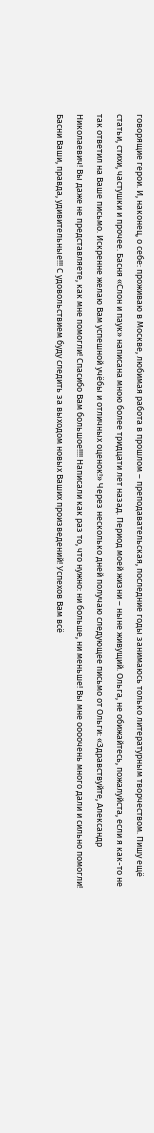говорящие герои. И, наконец, о себе: проживаю в Москве, любимая работа в прошлом – преподавательская, последние годы занимаюсь только литературным творчеством. Пишу ещё статьи, стихи, частушки и прочее. Басня «Слон и паук» написана мною более тридцати лет назад. Период моей жизни – ныне живущий. Ольга, не обижайтесь, пожалуйста, если я как-то не так ответил на Ваше письмо. Искренне желаю Вам успешной учёбы и отличных оценок!» Через несколько дней получаю следующее письмо от Ольги: «Здравствуйте, Александр Николаевич! Вы даже не представляете, как мне помогли! Спасибо Вам большое!!!! Написали как раз то, что нужно: ни больше, ни меньше! Вы мне оооочень много дали и сильно помогли! Басни Ваши, правда, удивительные!!! С удовольствием буду следить за выходом новых Ваших произведений! Успехов Вам всё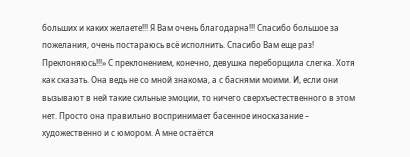больших и каких желаете!!! Я Вам очень благодарна!!! Спасибо большое за пожелания, очень постараюсь всё исполнить. Спасибо Вам еще раз! Преклоняюсь!!!» С преклонением, конечно, девушка переборщила слегка. Хотя как сказать. Она ведь не со мной знакома, а с баснями моими. И, если они вызывают в ней такие сильные эмоции, то ничего сверхъестественного в этом нет. Просто она правильно воспринимает басенное иносказание – художественно и с юмором. А мне остаётся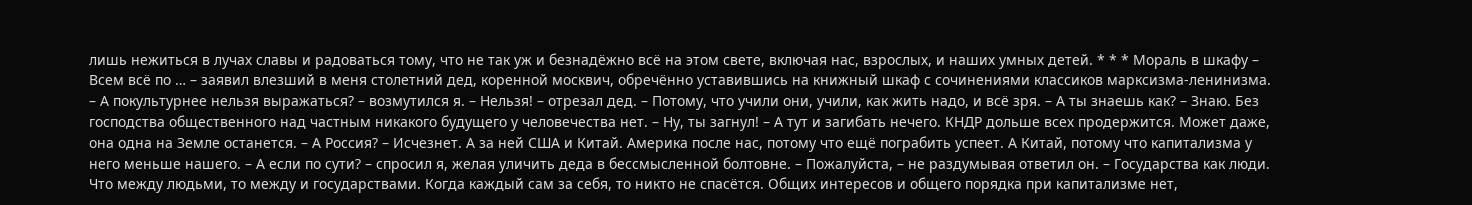лишь нежиться в лучах славы и радоваться тому, что не так уж и безнадёжно всё на этом свете, включая нас, взрослых, и наших умных детей. * * * Мораль в шкафу – Всем всё по … – заявил влезший в меня столетний дед, коренной москвич, обречённо уставившись на книжный шкаф с сочинениями классиков марксизма-ленинизма. – А покультурнее нельзя выражаться? – возмутился я. – Нельзя! – отрезал дед. – Потому, что учили они, учили, как жить надо, и всё зря. – А ты знаешь как? – Знаю. Без господства общественного над частным никакого будущего у человечества нет. – Ну, ты загнул! – А тут и загибать нечего. КНДР дольше всех продержится. Может даже, она одна на Земле останется. – А Россия? – Исчезнет. А за ней США и Китай. Америка после нас, потому что ещё пограбить успеет. А Китай, потому что капитализма у него меньше нашего. – А если по сути? – спросил я, желая уличить деда в бессмысленной болтовне. – Пожалуйста, – не раздумывая ответил он. – Государства как люди. Что между людьми, то между и государствами. Когда каждый сам за себя, то никто не спасётся. Общих интересов и общего порядка при капитализме нет,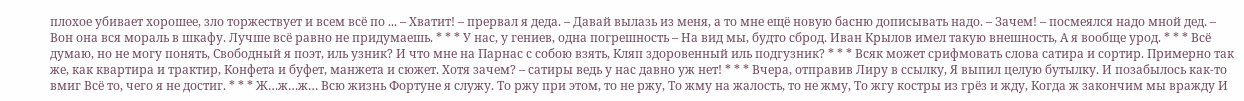плохое убивает хорошее, зло торжествует и всем всё по ... – Хватит! – прервал я деда. – Давай вылазь из меня, а то мне ещё новую басню дописывать надо. – Зачем! – посмеялся надо мной дед. – Вон она вся мораль в шкафу. Лучше всё равно не придумаешь. * * * У нас, у гениев, одна погрешность – На вид мы, будто сброд. Иван Крылов имел такую внешность, А я вообще урод. * * * Всё думаю, но не могу понять, Свободный я поэт, иль узник? И что мне на Парнас с собою взять, Кляп здоровенный иль подгузник? * * * Всяк может срифмовать слова сатира и сортир. Примерно так же, как квартира и трактир, Конфета и буфет, манжета и сюжет. Хотя зачем? – сатиры ведь у нас давно уж нет! * * * Вчера, отправив Лиру в ссылку, Я выпил целую бутылку. И позабылось как-то вмиг Всё то, чего я не достиг. * * * Ж…ж…ж… Всю жизнь Фортуне я служу. То ржу при этом, то не ржу, То жму на жалость, то не жму, То жгу костры из грёз и жду, Когда ж закончим мы вражду И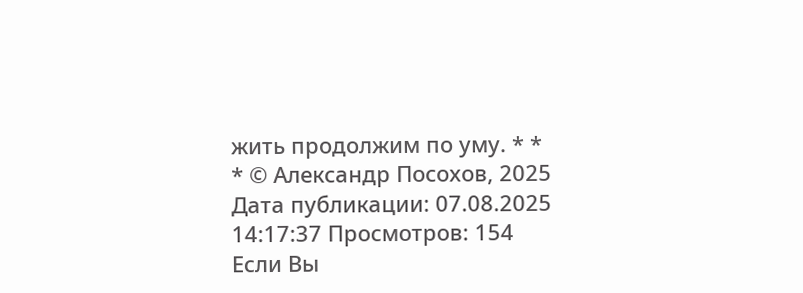жить продолжим по уму. * * * © Александр Посохов, 2025 Дата публикации: 07.08.2025 14:17:37 Просмотров: 154 Если Вы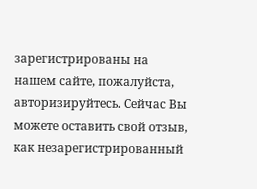зарегистрированы на нашем сайте, пожалуйста, авторизируйтесь. Сейчас Вы можете оставить свой отзыв, как незарегистрированный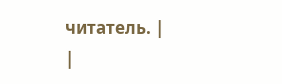читатель. |
|